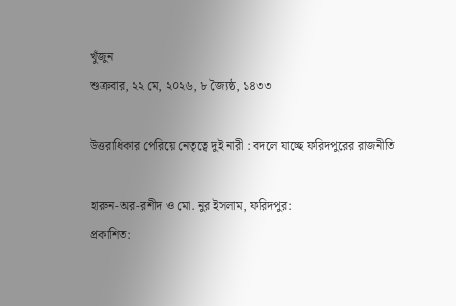খুঁজুন
শুক্রবার, ২২ মে, ২০২৬, ৮ জ্যৈষ্ঠ, ১৪৩৩

উত্তরাধিকার পেরিয়ে নেতৃত্বে দুই নারী : বদলে যাচ্ছে ফরিদপুরের রাজনীতি

হারুন-অর-রশীদ ও মো. নুর ইসলাম, ফরিদপুর:
প্রকাশিত: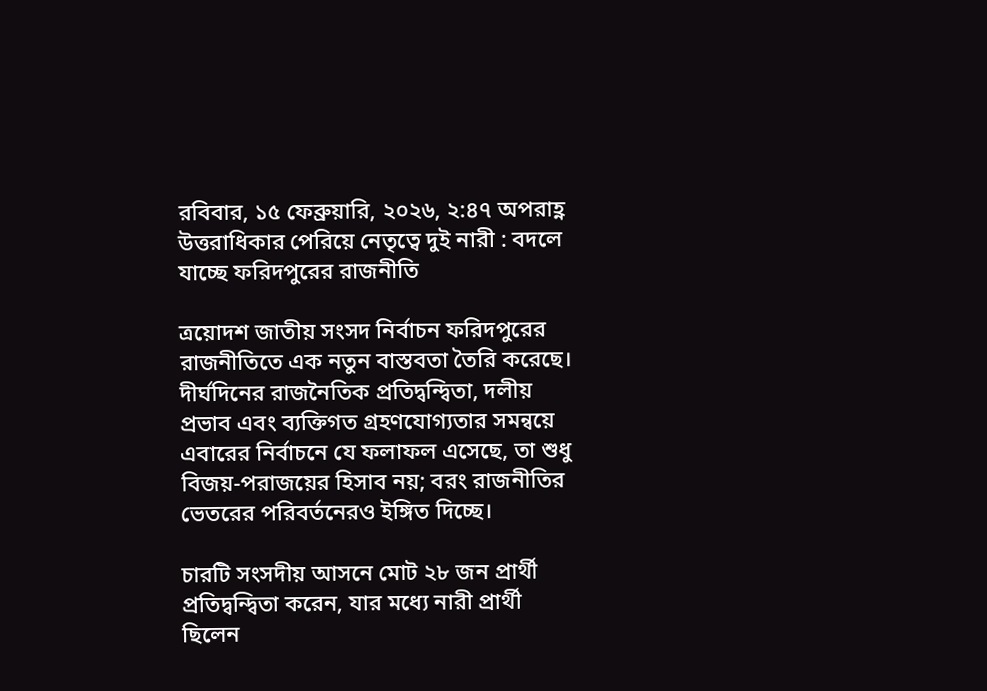রবিবার, ১৫ ফেব্রুয়ারি, ২০২৬, ২:৪৭ অপরাহ্ণ
উত্তরাধিকার পেরিয়ে নেতৃত্বে দুই নারী : বদলে যাচ্ছে ফরিদপুরের রাজনীতি

ত্রয়োদশ জাতীয় সংসদ নির্বাচন ফরিদপুরের রাজনীতিতে এক নতুন বাস্তবতা তৈরি করেছে। দীর্ঘদিনের রাজনৈতিক প্রতিদ্বন্দ্বিতা, দলীয় প্রভাব এবং ব্যক্তিগত গ্রহণযোগ্যতার সমন্বয়ে এবারের নির্বাচনে যে ফলাফল এসেছে, তা শুধু বিজয়-পরাজয়ের হিসাব নয়; বরং রাজনীতির ভেতরের পরিবর্তনেরও ইঙ্গিত দিচ্ছে।

চারটি সংসদীয় আসনে মোট ২৮ জন প্রার্থী প্রতিদ্বন্দ্বিতা করেন, যার মধ্যে নারী প্রার্থী ছিলেন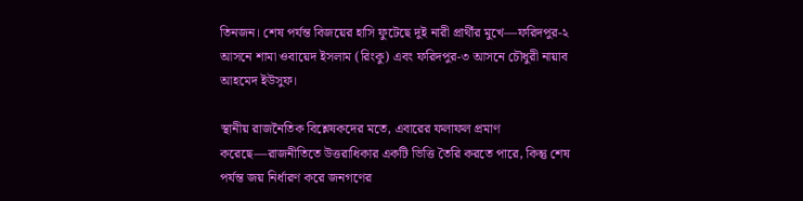তিনজন। শেষ পর্যন্ত বিজয়ের হাসি ফুটেছে দুই নারী প্রার্থীর মুখে—ফরিদপুর-২ আসনে শামা ওবায়েদ ইসলাম (রিংকু) এবং ফরিদপুর-৩ আসনে চৌধুরী নায়াব আহমেদ ইউসুফ।

স্থানীয় রাজনৈতিক বিশ্লেষকদের মতে, এবারের ফলাফল প্রমাণ করেছে—রাজনীতিতে উত্তরাধিকার একটি ভিত্তি তৈরি করতে পারে, কিন্তু শেষ পর্যন্ত জয় নির্ধারণ করে জনগণের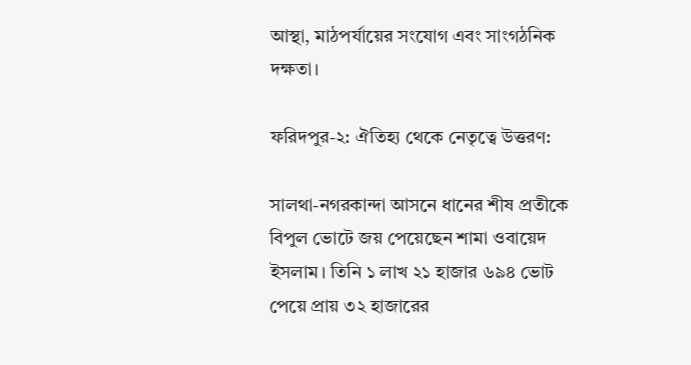আস্থা, মাঠপর্যায়ের সংযোগ এবং সাংগঠনিক দক্ষতা।

ফরিদপুর-২: ঐতিহ্য থেকে নেতৃত্বে উত্তরণ:

সালথা-নগরকান্দা আসনে ধানের শীষ প্রতীকে বিপুল ভোটে জয় পেয়েছেন শামা ওবায়েদ ইসলাম। তিনি ১ লাখ ২১ হাজার ৬৯৪ ভোট পেয়ে প্রায় ৩২ হাজারের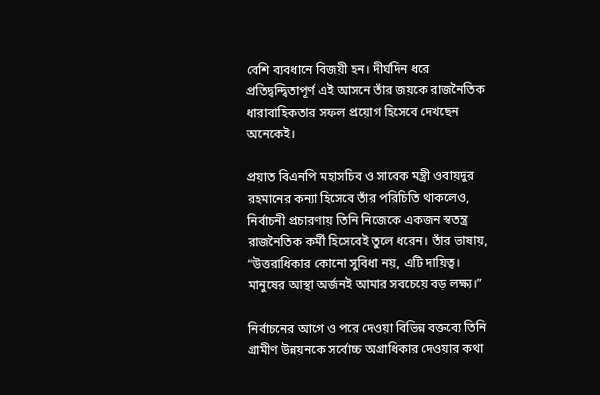বেশি ব্যবধানে বিজয়ী হন। দীর্ঘদিন ধরে প্রতিদ্বন্দ্বিতাপূর্ণ এই আসনে তাঁর জয়কে রাজনৈতিক ধারাবাহিকতার সফল প্রয়োগ হিসেবে দেখছেন অনেকেই।

প্রয়াত বিএনপি মহাসচিব ও সাবেক মন্ত্রী ওবায়দুর রহমানের কন্যা হিসেবে তাঁর পরিচিতি থাকলেও, নির্বাচনী প্রচারণায় তিনি নিজেকে একজন স্বতন্ত্র রাজনৈতিক কর্মী হিসেবেই তুলে ধরেন। তাঁর ভাষায়, “উত্তরাধিকার কোনো সুবিধা নয়, এটি দায়িত্ব। মানুষের আস্থা অর্জনই আমার সবচেয়ে বড় লক্ষ্য।”

নির্বাচনের আগে ও পরে দেওয়া বিভিন্ন বক্তব্যে তিনি গ্রামীণ উন্নয়নকে সর্বোচ্চ অগ্রাধিকার দেওয়ার কথা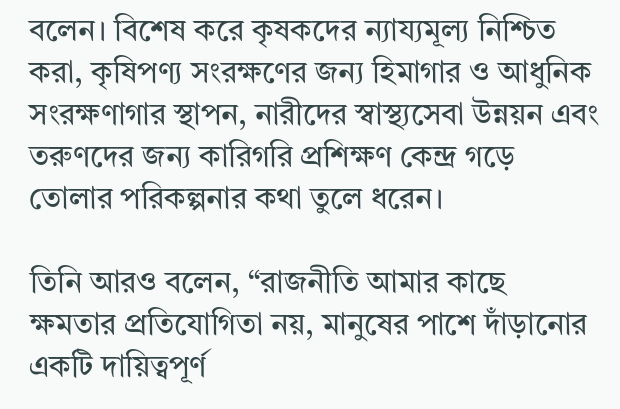বলেন। বিশেষ করে কৃষকদের ন্যায্যমূল্য নিশ্চিত করা, কৃষিপণ্য সংরক্ষণের জন্য হিমাগার ও আধুনিক সংরক্ষণাগার স্থাপন, নারীদের স্বাস্থ্যসেবা উন্নয়ন এবং তরুণদের জন্য কারিগরি প্রশিক্ষণ কেন্দ্র গড়ে তোলার পরিকল্পনার কথা তুলে ধরেন।

তিনি আরও বলেন, “রাজনীতি আমার কাছে ক্ষমতার প্রতিযোগিতা নয়, মানুষের পাশে দাঁড়ানোর একটি দায়িত্বপূর্ণ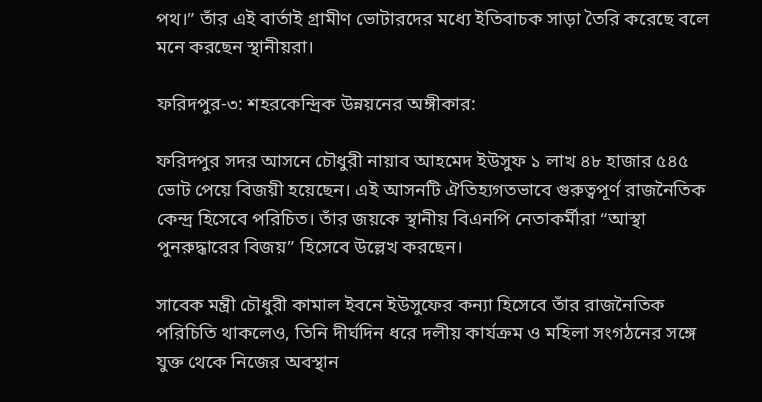পথ।” তাঁর এই বার্তাই গ্রামীণ ভোটারদের মধ্যে ইতিবাচক সাড়া তৈরি করেছে বলে মনে করছেন স্থানীয়রা।

ফরিদপুর-৩: শহরকেন্দ্রিক উন্নয়নের অঙ্গীকার:

ফরিদপুর সদর আসনে চৌধুরী নায়াব আহমেদ ইউসুফ ১ লাখ ৪৮ হাজার ৫৪৫ ভোট পেয়ে বিজয়ী হয়েছেন। এই আসনটি ঐতিহ্যগতভাবে গুরুত্বপূর্ণ রাজনৈতিক কেন্দ্র হিসেবে পরিচিত। তাঁর জয়কে স্থানীয় বিএনপি নেতাকর্মীরা “আস্থা পুনরুদ্ধারের বিজয়” হিসেবে উল্লেখ করছেন।

সাবেক মন্ত্রী চৌধুরী কামাল ইবনে ইউসুফের কন্যা হিসেবে তাঁর রাজনৈতিক পরিচিতি থাকলেও, তিনি দীর্ঘদিন ধরে দলীয় কার্যক্রম ও মহিলা সংগঠনের সঙ্গে যুক্ত থেকে নিজের অবস্থান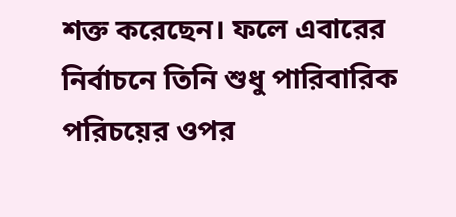শক্ত করেছেন। ফলে এবারের নির্বাচনে তিনি শুধু পারিবারিক পরিচয়ের ওপর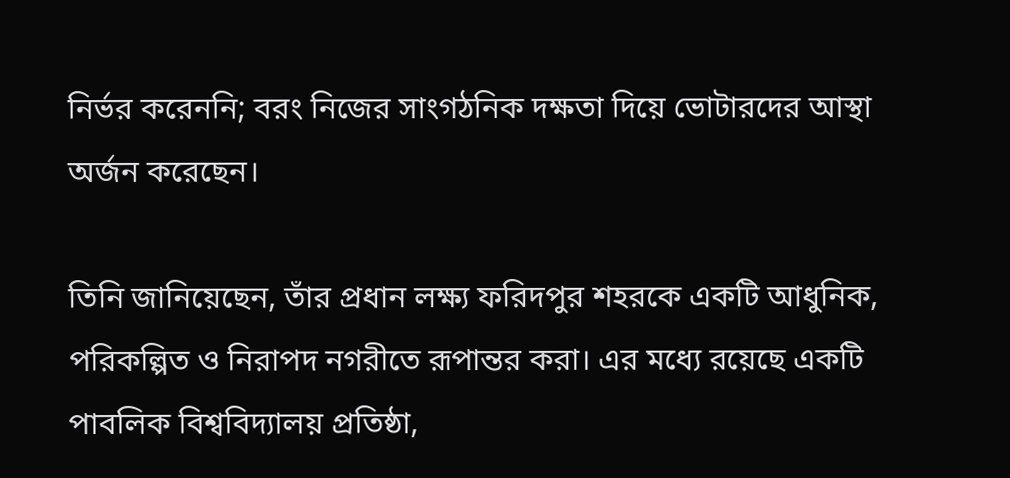নির্ভর করেননি; বরং নিজের সাংগঠনিক দক্ষতা দিয়ে ভোটারদের আস্থা অর্জন করেছেন।

তিনি জানিয়েছেন, তাঁর প্রধান লক্ষ্য ফরিদপুর শহরকে একটি আধুনিক, পরিকল্পিত ও নিরাপদ নগরীতে রূপান্তর করা। এর মধ্যে রয়েছে একটি পাবলিক বিশ্ববিদ্যালয় প্রতিষ্ঠা,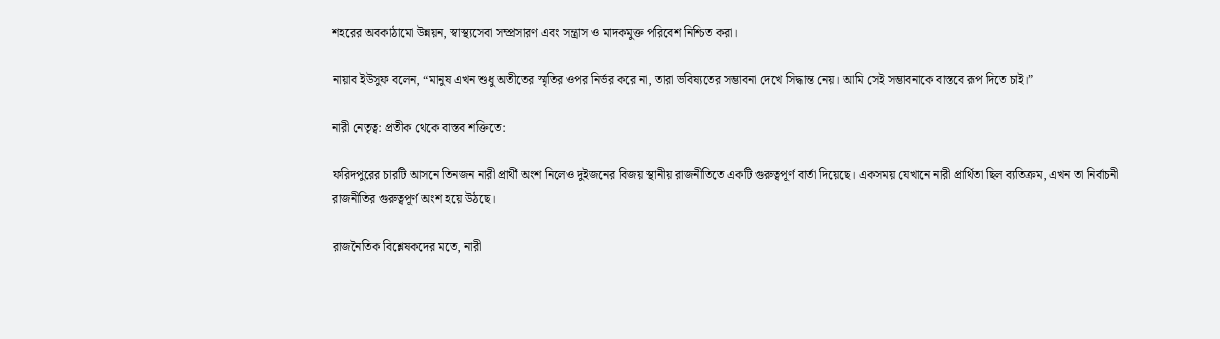শহরের অবকাঠামো উন্নয়ন, স্বাস্থ্যসেবা সম্প্রসারণ এবং সন্ত্রাস ও মাদকমুক্ত পরিবেশ নিশ্চিত করা।

নায়াব ইউসুফ বলেন, “মানুষ এখন শুধু অতীতের স্মৃতির ওপর নির্ভর করে না, তারা ভবিষ্যতের সম্ভাবনা দেখে সিদ্ধান্ত নেয়। আমি সেই সম্ভাবনাকে বাস্তবে রূপ দিতে চাই।”

নারী নেতৃত্ব: প্রতীক থেকে বাস্তব শক্তিতে:

ফরিদপুরের চারটি আসনে তিনজন নারী প্রার্থী অংশ নিলেও দুইজনের বিজয় স্থানীয় রাজনীতিতে একটি গুরুত্বপূর্ণ বার্তা দিয়েছে। একসময় যেখানে নারী প্রার্থিতা ছিল ব্যতিক্রম, এখন তা নির্বাচনী রাজনীতির গুরুত্বপূর্ণ অংশ হয়ে উঠছে।

রাজনৈতিক বিশ্লেষকদের মতে, নারী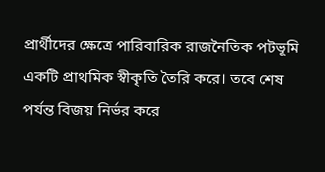প্রার্থীদের ক্ষেত্রে পারিবারিক রাজনৈতিক পটভূমি একটি প্রাথমিক স্বীকৃতি তৈরি করে। তবে শেষ পর্যন্ত বিজয় নির্ভর করে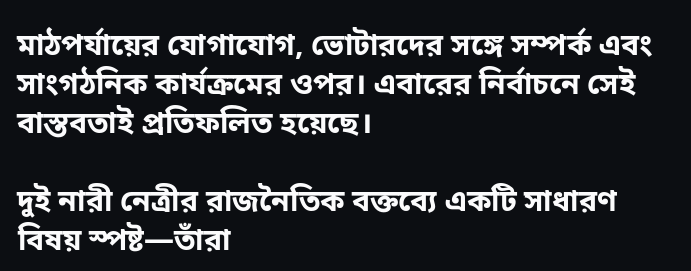মাঠপর্যায়ের যোগাযোগ, ভোটারদের সঙ্গে সম্পর্ক এবং সাংগঠনিক কার্যক্রমের ওপর। এবারের নির্বাচনে সেই বাস্তবতাই প্রতিফলিত হয়েছে।

দুই নারী নেত্রীর রাজনৈতিক বক্তব্যে একটি সাধারণ বিষয় স্পষ্ট—তাঁরা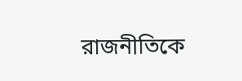রাজনীতিকে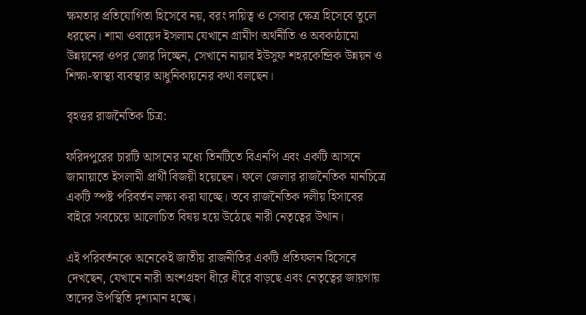ক্ষমতার প্রতিযোগিতা হিসেবে নয়, বরং দায়িত্ব ও সেবার ক্ষেত্র হিসেবে তুলে ধরছেন। শামা ওবায়েদ ইসলাম যেখানে গ্রামীণ অর্থনীতি ও অবকাঠামো উন্নয়নের ওপর জোর দিচ্ছেন, সেখানে নায়াব ইউসুফ শহরকেন্দ্রিক উন্নয়ন ও শিক্ষা-স্বাস্থ্য ব্যবস্থার আধুনিকায়নের কথা বলছেন।

বৃহত্তর রাজনৈতিক চিত্র:

ফরিদপুরের চারটি আসনের মধ্যে তিনটিতে বিএনপি এবং একটি আসনে জামায়াতে ইসলামী প্রার্থী বিজয়ী হয়েছেন। ফলে জেলার রাজনৈতিক মানচিত্রে একটি স্পষ্ট পরিবর্তন লক্ষ্য করা যাচ্ছে। তবে রাজনৈতিক দলীয় হিসাবের বাইরে সবচেয়ে আলোচিত বিষয় হয়ে উঠেছে নারী নেতৃত্বের উত্থান।

এই পরিবর্তনকে অনেকেই জাতীয় রাজনীতির একটি প্রতিফলন হিসেবে দেখছেন, যেখানে নারী অংশগ্রহণ ধীরে ধীরে বাড়ছে এবং নেতৃত্বের জায়গায় তাদের উপস্থিতি দৃশ্যমান হচ্ছে।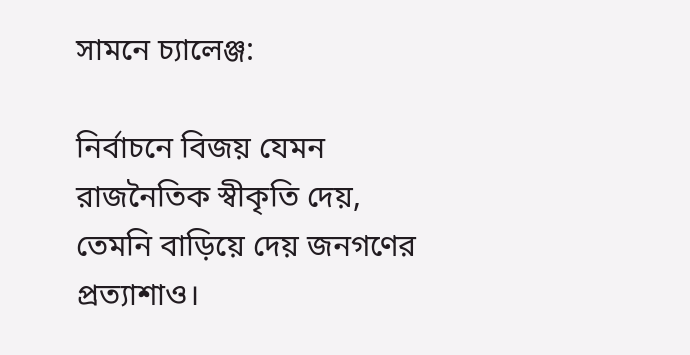সামনে চ্যালেঞ্জ:

নির্বাচনে বিজয় যেমন রাজনৈতিক স্বীকৃতি দেয়, তেমনি বাড়িয়ে দেয় জনগণের প্রত্যাশাও।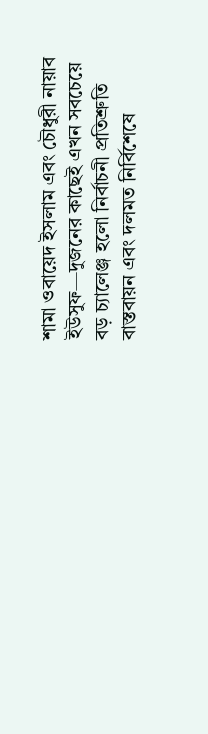শামা ওবায়েদ ইসলাম এবং চৌধুরী নায়াব ইউসুফ—দুজনের কাছেই এখন সবচেয়ে বড় চ্যালেঞ্জ হলো নির্বাচনী প্রতিশ্রুতি বাস্তবায়ন এবং দলমত নির্বিশেষে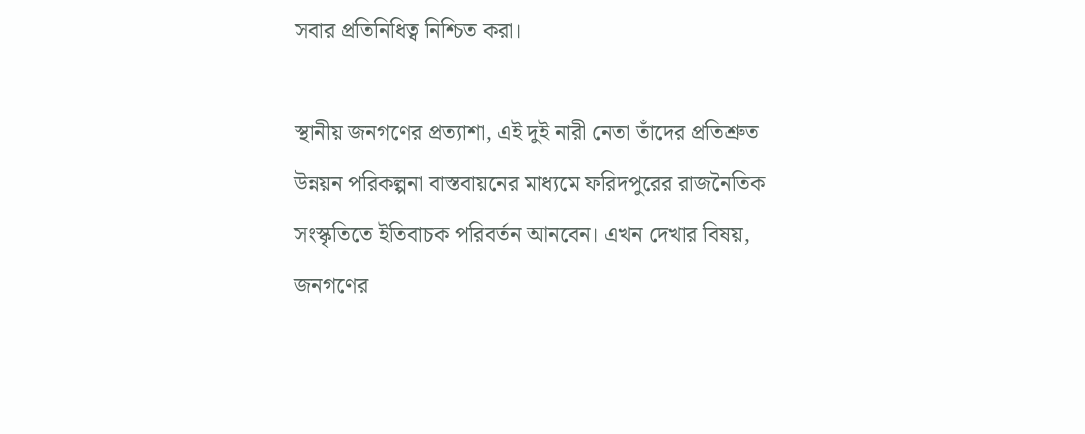সবার প্রতিনিধিত্ব নিশ্চিত করা।

স্থানীয় জনগণের প্রত্যাশা, এই দুই নারী নেতা তাঁদের প্রতিশ্রুত উন্নয়ন পরিকল্পনা বাস্তবায়নের মাধ্যমে ফরিদপুরের রাজনৈতিক সংস্কৃতিতে ইতিবাচক পরিবর্তন আনবেন। এখন দেখার বিষয়, জনগণের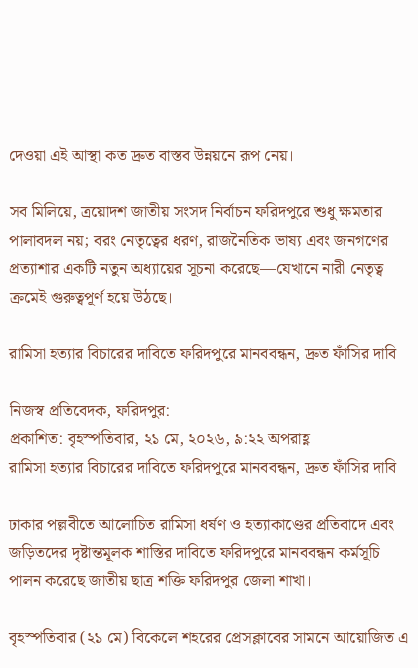দেওয়া এই আস্থা কত দ্রুত বাস্তব উন্নয়নে রূপ নেয়।

সব মিলিয়ে, ত্রয়োদশ জাতীয় সংসদ নির্বাচন ফরিদপুরে শুধু ক্ষমতার পালাবদল নয়; বরং নেতৃত্বের ধরণ, রাজনৈতিক ভাষ্য এবং জনগণের প্রত্যাশার একটি নতুন অধ্যায়ের সূচনা করেছে—যেখানে নারী নেতৃত্ব ক্রমেই গুরুত্বপূর্ণ হয়ে উঠছে।

রামিসা হত্যার বিচারের দাবিতে ফরিদপুরে মানববন্ধন, দ্রুত ফাঁসির দাবি

নিজস্ব প্রতিবেদক, ফরিদপুর:
প্রকাশিত: বৃহস্পতিবার, ২১ মে, ২০২৬, ৯:২২ অপরাহ্ণ
রামিসা হত্যার বিচারের দাবিতে ফরিদপুরে মানববন্ধন, দ্রুত ফাঁসির দাবি

ঢাকার পল্লবীতে আলোচিত রামিসা ধর্ষণ ও হত্যাকাণ্ডের প্রতিবাদে এবং জড়িতদের দৃষ্টান্তমূলক শাস্তির দাবিতে ফরিদপুরে মানববন্ধন কর্মসূচি পালন করেছে জাতীয় ছাত্র শক্তি ফরিদপুর জেলা শাখা।

বৃহস্পতিবার (২১ মে) বিকেলে শহরের প্রেসক্লাবের সামনে আয়োজিত এ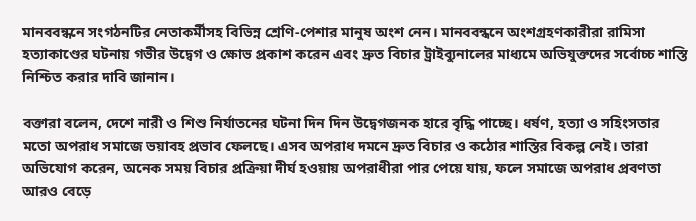মানববন্ধনে সংগঠনটির নেতাকর্মীসহ বিভিন্ন শ্রেণি-পেশার মানুষ অংশ নেন। মানববন্ধনে অংশগ্রহণকারীরা রামিসা হত্যাকাণ্ডের ঘটনায় গভীর উদ্বেগ ও ক্ষোভ প্রকাশ করেন এবং দ্রুত বিচার ট্রাইব্যুনালের মাধ্যমে অভিযুক্তদের সর্বোচ্চ শাস্তি নিশ্চিত করার দাবি জানান।

বক্তারা বলেন, দেশে নারী ও শিশু নির্যাতনের ঘটনা দিন দিন উদ্বেগজনক হারে বৃদ্ধি পাচ্ছে। ধর্ষণ, হত্যা ও সহিংসতার মতো অপরাধ সমাজে ভয়াবহ প্রভাব ফেলছে। এসব অপরাধ দমনে দ্রুত বিচার ও কঠোর শাস্তির বিকল্প নেই। তারা অভিযোগ করেন, অনেক সময় বিচার প্রক্রিয়া দীর্ঘ হওয়ায় অপরাধীরা পার পেয়ে যায়, ফলে সমাজে অপরাধ প্রবণতা আরও বেড়ে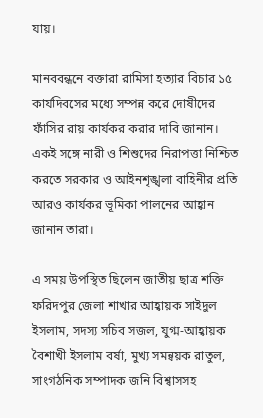যায়।

মানববন্ধনে বক্তারা রামিসা হত্যার বিচার ১৫ কার্যদিবসের মধ্যে সম্পন্ন করে দোষীদের ফাঁসির রায় কার্যকর করার দাবি জানান। একই সঙ্গে নারী ও শিশুদের নিরাপত্তা নিশ্চিত করতে সরকার ও আইনশৃঙ্খলা বাহিনীর প্রতি আরও কার্যকর ভূমিকা পালনের আহ্বান জানান তারা।

এ সময় উপস্থিত ছিলেন জাতীয় ছাত্র শক্তি ফরিদপুর জেলা শাখার আহ্বায়ক সাইদুল ইসলাম, সদস্য সচিব সজল, যুগ্ম-আহ্বায়ক বৈশাখী ইসলাম বর্ষা, মুখ্য সমন্বয়ক রাতুল, সাংগঠনিক সম্পাদক জনি বিশ্বাসসহ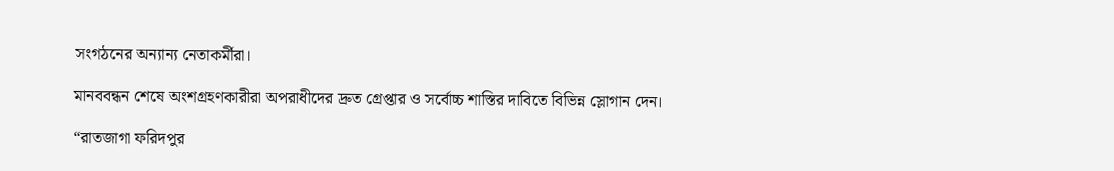সংগঠনের অন্যান্য নেতাকর্মীরা।

মানববন্ধন শেষে অংশগ্রহণকারীরা অপরাধীদের দ্রুত গ্রেপ্তার ও সর্বোচ্চ শাস্তির দাবিতে বিভিন্ন স্লোগান দেন।

“রাতজাগা ফরিদপুর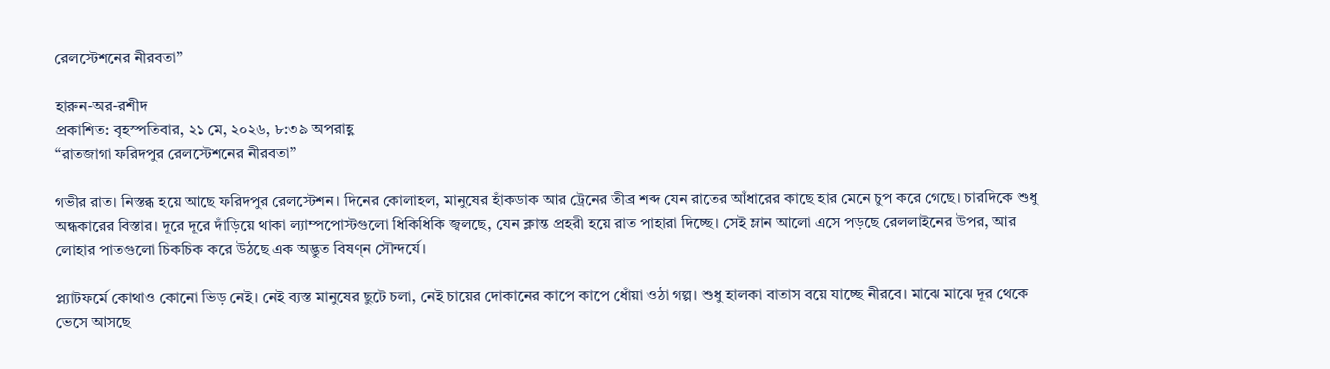রেলস্টেশনের নীরবতা”

হারুন-অর-রশীদ
প্রকাশিত: বৃহস্পতিবার, ২১ মে, ২০২৬, ৮:৩৯ অপরাহ্ণ
“রাতজাগা ফরিদপুর রেলস্টেশনের নীরবতা”

গভীর রাত। নিস্তব্ধ হয়ে আছে ফরিদপুর রেলস্টেশন। দিনের কোলাহল, মানুষের হাঁকডাক আর ট্রেনের তীব্র শব্দ যেন রাতের আঁধারের কাছে হার মেনে চুপ করে গেছে। চারদিকে শুধু অন্ধকারের বিস্তার। দূরে দূরে দাঁড়িয়ে থাকা ল্যাম্পপোস্টগুলো ধিকিধিকি জ্বলছে, যেন ক্লান্ত প্রহরী হয়ে রাত পাহারা দিচ্ছে। সেই ম্লান আলো এসে পড়ছে রেললাইনের উপর, আর লোহার পাতগুলো চিকচিক করে উঠছে এক অদ্ভুত বিষণ্ন সৌন্দর্যে।

প্ল্যাটফর্মে কোথাও কোনো ভিড় নেই। নেই ব্যস্ত মানুষের ছুটে চলা, নেই চায়ের দোকানের কাপে কাপে ধোঁয়া ওঠা গল্প। শুধু হালকা বাতাস বয়ে যাচ্ছে নীরবে। মাঝে মাঝে দূর থেকে ভেসে আসছে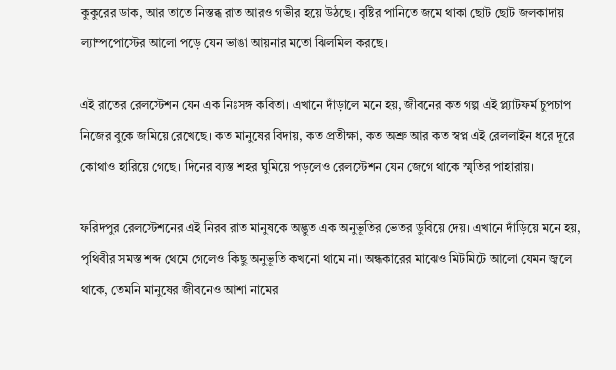কুকুরের ডাক, আর তাতে নিস্তব্ধ রাত আরও গভীর হয়ে উঠছে। বৃষ্টির পানিতে জমে থাকা ছোট ছোট জলকাদায় ল্যাম্পপোস্টের আলো পড়ে যেন ভাঙা আয়নার মতো ঝিলমিল করছে।

এই রাতের রেলস্টেশন যেন এক নিঃসঙ্গ কবিতা। এখানে দাঁড়ালে মনে হয়, জীবনের কত গল্প এই প্ল্যাটফর্ম চুপচাপ নিজের বুকে জমিয়ে রেখেছে। কত মানুষের বিদায়, কত প্রতীক্ষা, কত অশ্রু আর কত স্বপ্ন এই রেললাইন ধরে দূরে কোথাও হারিয়ে গেছে। দিনের ব্যস্ত শহর ঘুমিয়ে পড়লেও রেলস্টেশন যেন জেগে থাকে স্মৃতির পাহারায়।

ফরিদপুর রেলস্টেশনের এই নিরব রাত মানুষকে অদ্ভুত এক অনুভূতির ভেতর ডুবিয়ে দেয়। এখানে দাঁড়িয়ে মনে হয়, পৃথিবীর সমস্ত শব্দ থেমে গেলেও কিছু অনুভূতি কখনো থামে না। অন্ধকারের মাঝেও মিটমিটে আলো যেমন জ্বলে থাকে, তেমনি মানুষের জীবনেও আশা নামের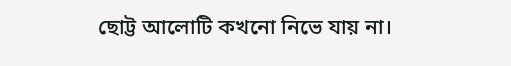ছোট্ট আলোটি কখনো নিভে যায় না।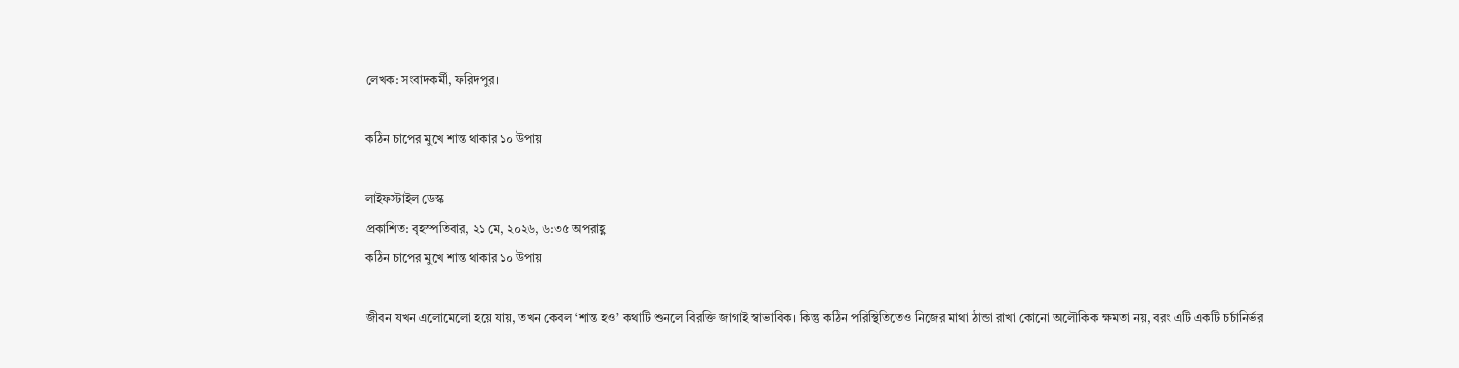লেখক: সংবাদকর্মী, ফরিদপুর।

কঠিন চাপের মুখে শান্ত থাকার ১০ উপায়

লাইফস্টাইল ডেস্ক
প্রকাশিত: বৃহস্পতিবার, ২১ মে, ২০২৬, ৬:৩৫ অপরাহ্ণ
কঠিন চাপের মুখে শান্ত থাকার ১০ উপায়

জীবন যখন এলোমেলো হয়ে যায়, তখন কেবল ‘শান্ত হও’ কথাটি শুনলে বিরক্তি জাগাই স্বাভাবিক। কিন্তু কঠিন পরিস্থিতিতেও নিজের মাথা ঠান্ডা রাখা কোনো অলৌকিক ক্ষমতা নয়, বরং এটি একটি চর্চানির্ভর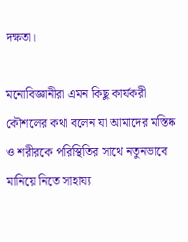দক্ষতা।

মনোবিজ্ঞানীরা এমন কিছু কার্যকরী কৌশলের কথা বলেন যা আমাদের মস্তিষ্ক ও শরীরকে পরিস্থিতির সাথে নতুনভাবে মানিয়ে নিতে সাহায্য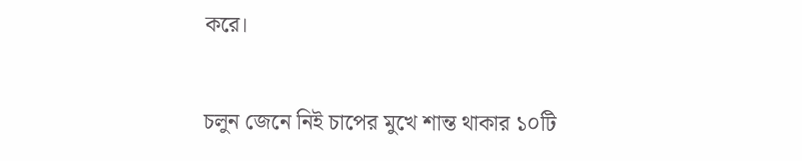করে।

চলুন জেনে নিই চাপের মুখে শান্ত থাকার ১০টি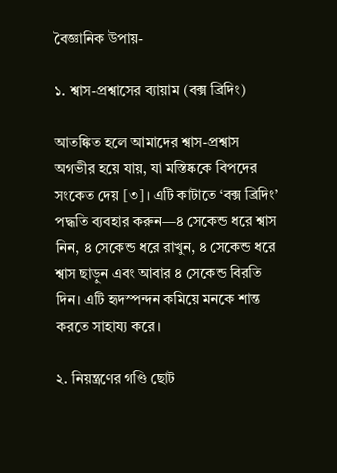বৈজ্ঞানিক উপায়-

১. শ্বাস-প্রশ্বাসের ব্যায়াম (বক্স ব্রিদিং)

আতঙ্কিত হলে আমাদের শ্বাস-প্রশ্বাস অগভীর হয়ে যায়, যা মস্তিষ্ককে বিপদের সংকেত দেয় [৩]। এটি কাটাতে ‘বক্স ব্রিদিং’ পদ্ধতি ব্যবহার করুন—৪ সেকেন্ড ধরে শ্বাস নিন, ৪ সেকেন্ড ধরে রাখুন, ৪ সেকেন্ড ধরে শ্বাস ছাড়ুন এবং আবার ৪ সেকেন্ড বিরতি দিন। এটি হৃদস্পন্দন কমিয়ে মনকে শান্ত করতে সাহায্য করে।

২. নিয়ন্ত্রণের গণ্ডি ছোট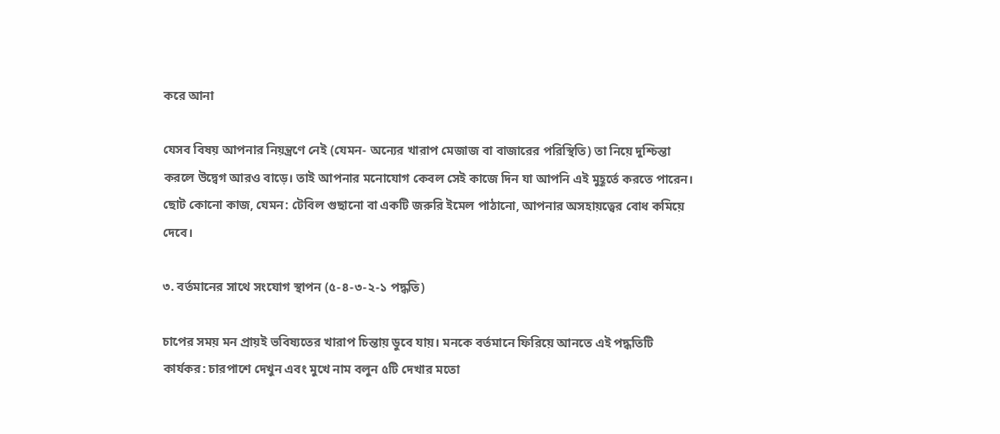করে আনা

যেসব বিষয় আপনার নিয়ন্ত্রণে নেই (যেমন- অন্যের খারাপ মেজাজ বা বাজারের পরিস্থিতি) তা নিয়ে দুশ্চিন্তা করলে উদ্বেগ আরও বাড়ে। তাই আপনার মনোযোগ কেবল সেই কাজে দিন যা আপনি এই মুহূর্তে করতে পারেন। ছোট কোনো কাজ, যেমন: টেবিল গুছানো বা একটি জরুরি ইমেল পাঠানো, আপনার অসহায়ত্বের বোধ কমিয়ে দেবে।

৩. বর্তমানের সাথে সংযোগ স্থাপন (৫-৪-৩-২-১ পদ্ধতি)

চাপের সময় মন প্রায়ই ভবিষ্যতের খারাপ চিন্তায় ডুবে যায়। মনকে বর্তমানে ফিরিয়ে আনতে এই পদ্ধতিটি কার্যকর: চারপাশে দেখুন এবং মুখে নাম বলুন ৫টি দেখার মতো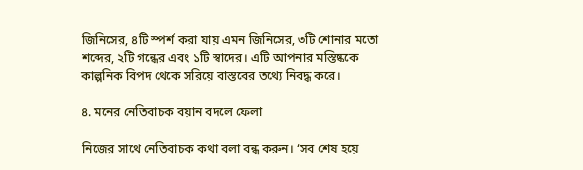জিনিসের, ৪টি স্পর্শ করা যায় এমন জিনিসের, ৩টি শোনার মতো শব্দের, ২টি গন্ধের এবং ১টি স্বাদের। এটি আপনার মস্তিষ্ককে কাল্পনিক বিপদ থেকে সরিয়ে বাস্তবের তথ্যে নিবদ্ধ করে।

৪. মনের নেতিবাচক বয়ান বদলে ফেলা

নিজের সাথে নেতিবাচক কথা বলা বন্ধ করুন। ‘সব শেষ হয়ে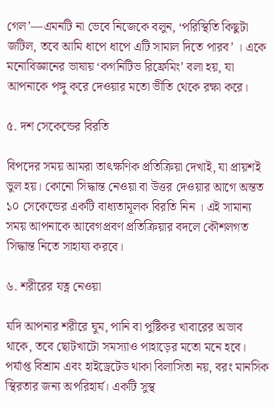গেল’—এমনটি না ভেবে নিজেকে বলুন, ‘পরিস্থিতি কিছুটা জটিল, তবে আমি ধাপে ধাপে এটি সামাল দিতে পারব’ । একে মনোবিজ্ঞানের ভাষায় ‘কগনিটিভ রিফ্রেমিং’ বলা হয়, যা আপনাকে পঙ্গু করে দেওয়ার মতো ভীতি থেকে রক্ষা করে।

৫. দশ সেকেন্ডের বিরতি

বিপদের সময় আমরা তাৎক্ষণিক প্রতিক্রিয়া দেখাই, যা প্রায়শই ভুল হয়। কোনো সিদ্ধান্ত নেওয়া বা উত্তর দেওয়ার আগে অন্তত ১০ সেকেন্ডের একটি বাধ্যতামূলক বিরতি নিন । এই সামান্য সময় আপনাকে আবেগপ্রবণ প্রতিক্রিয়ার বদলে কৌশলগত সিদ্ধান্ত নিতে সাহায্য করবে।

৬. শরীরের যত্ন নেওয়া

যদি আপনার শরীরে ঘুম, পানি বা পুষ্টিকর খাবারের অভাব থাকে, তবে ছোটখাটো সমস্যাও পাহাড়ের মতো মনে হবে। পর্যাপ্ত বিশ্রাম এবং হাইড্রেটেড থাকা বিলাসিতা নয়, বরং মানসিক স্থিরতার জন্য অপরিহার্য। একটি সুস্থ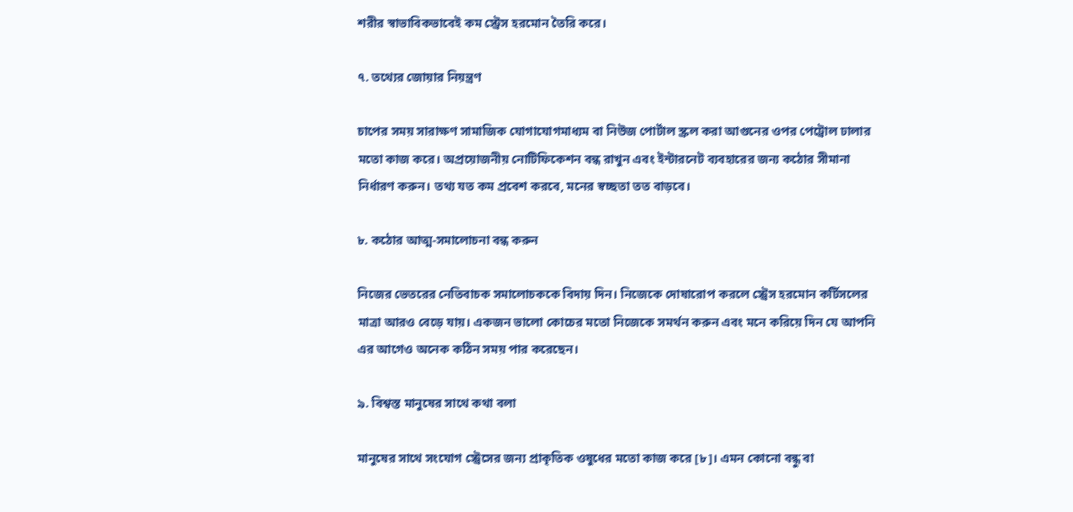শরীর স্বাভাবিকভাবেই কম স্ট্রেস হরমোন তৈরি করে।

৭. তথ্যের জোয়ার নিয়ন্ত্রণ

চাপের সময় সারাক্ষণ সামাজিক যোগাযোগমাধ্যম বা নিউজ পোর্টাল স্ক্রল করা আগুনের ওপর পেট্রোল ঢালার মতো কাজ করে। অপ্রয়োজনীয় নোটিফিকেশন বন্ধ রাখুন এবং ইন্টারনেট ব্যবহারের জন্য কঠোর সীমানা নির্ধারণ করুন। তথ্য যত কম প্রবেশ করবে, মনের স্বচ্ছতা তত বাড়বে।

৮. কঠোর আত্ম-সমালোচনা বন্ধ করুন

নিজের ভেতরের নেতিবাচক সমালোচককে বিদায় দিন। নিজেকে দোষারোপ করলে স্ট্রেস হরমোন কর্টিসলের মাত্রা আরও বেড়ে যায়। একজন ভালো কোচের মতো নিজেকে সমর্থন করুন এবং মনে করিয়ে দিন যে আপনি এর আগেও অনেক কঠিন সময় পার করেছেন।

৯. বিশ্বস্ত মানুষের সাথে কথা বলা

মানুষের সাথে সংযোগ স্ট্রেসের জন্য প্রাকৃতিক ওষুধের মতো কাজ করে [৮]। এমন কোনো বন্ধু বা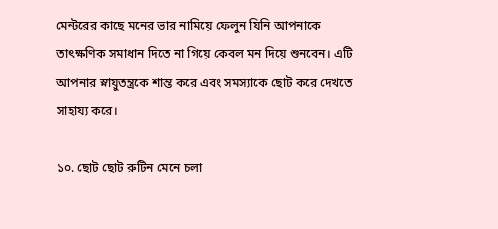মেন্টরের কাছে মনের ভার নামিয়ে ফেলুন যিনি আপনাকে তাৎক্ষণিক সমাধান দিতে না গিয়ে কেবল মন দিয়ে শুনবেন। এটি আপনার স্নায়ুতন্ত্রকে শান্ত করে এবং সমস্যাকে ছোট করে দেখতে সাহায্য করে।

১০. ছোট ছোট রুটিন মেনে চলা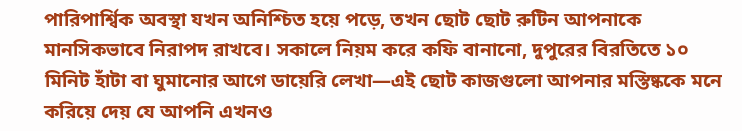পারিপার্শ্বিক অবস্থা যখন অনিশ্চিত হয়ে পড়ে, তখন ছোট ছোট রুটিন আপনাকে মানসিকভাবে নিরাপদ রাখবে। সকালে নিয়ম করে কফি বানানো, দুপুরের বিরতিতে ১০ মিনিট হাঁটা বা ঘুমানোর আগে ডায়েরি লেখা—এই ছোট কাজগুলো আপনার মস্তিষ্ককে মনে করিয়ে দেয় যে আপনি এখনও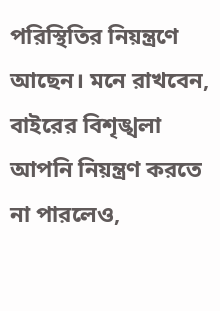পরিস্থিতির নিয়ন্ত্রণে আছেন। মনে রাখবেন, বাইরের বিশৃঙ্খলা আপনি নিয়ন্ত্রণ করতে না পারলেও,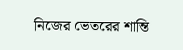নিজের ভেতরের শান্তি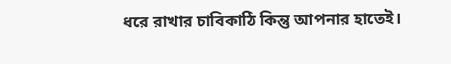ধরে রাখার চাবিকাঠি কিন্তু আপনার হাতেই।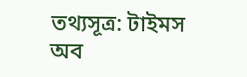তথ্যসূত্র: টাইমস অব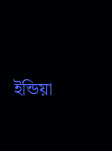ইন্ডিয়া